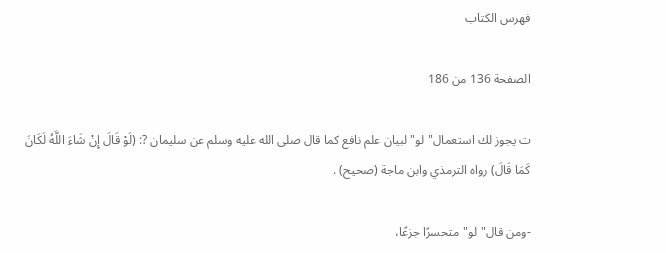فهرس الكتاب

الصفحة 136 من 186

ت يجوز لك استعمال"لو"لبيان علم نافع كما قال صلى الله عليه وسلم عن سليمان ?: (لَوْ قَالَ إِنْ شَاءَ اللَّهُ لَكَانَ كَمَا قَالَ) رواه الترمذي وابن ماجة (صحيح) .

-ومن قال"لو"متحسرًا جزعًا،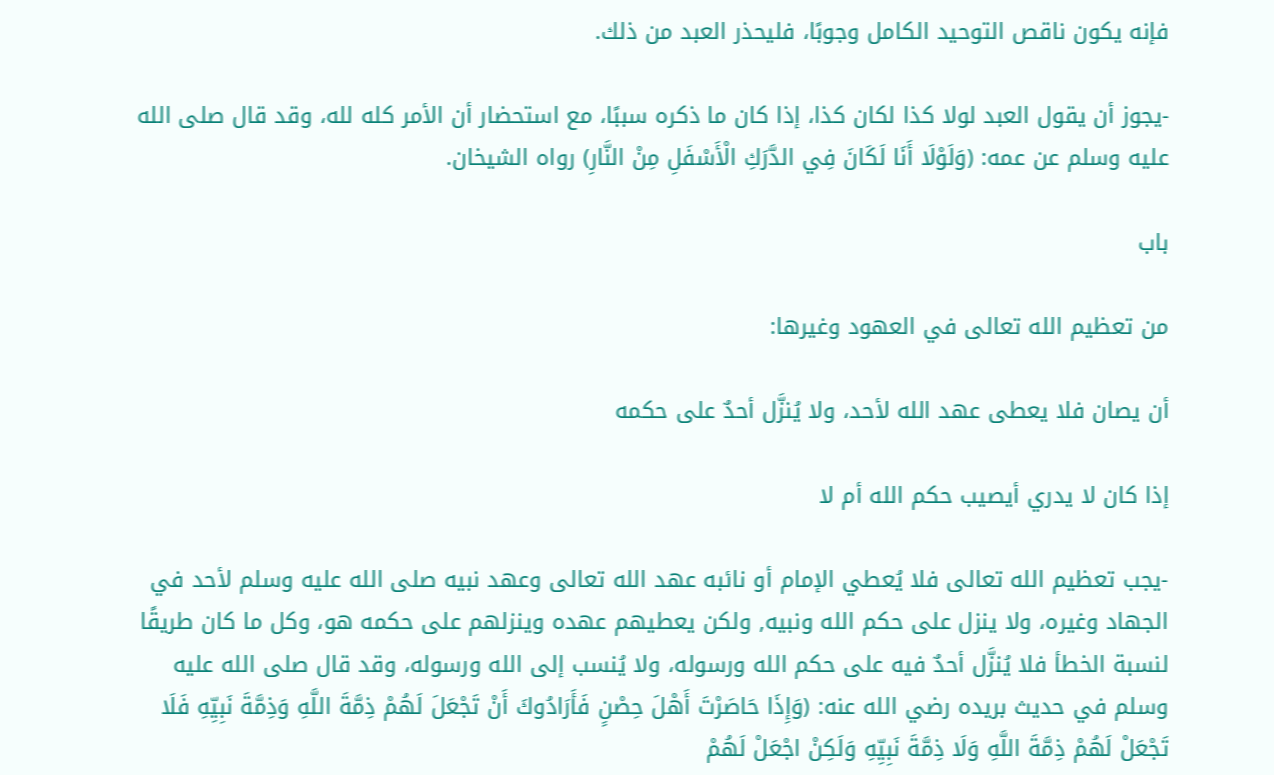فإنه يكون ناقص التوحيد الكامل وجوبًا، فليحذر العبد من ذلك.

-يجوز أن يقول العبد لولا كذا لكان كذا، إذا كان ما ذكره سببًا، مع استحضار أن الأمر كله لله، وقد قال صلى الله عليه وسلم عن عمه: (وَلَوْلَا أَنَا لَكَانَ فِي الدَّرَكِ الْأَسْفَلِ مِنْ النَّارِ) رواه الشيخان.

باب

من تعظيم الله تعالى في العهود وغيرها:

أن يصان فلا يعطى عهد الله لأحد، ولا يُنزَّل أحدٌ على حكمه

إذا كان لا يدري أيصيب حكم الله أم لا

-يجب تعظيم الله تعالى فلا يُعطي الإمام أو نائبه عهد الله تعالى وعهد نبيه صلى الله عليه وسلم لأحد في الجهاد وغيره، ولا ينزل على حكم الله ونبيه, ولكن يعطيهم عهده وينزلهم على حكمه هو، وكل ما كان طريقًا لنسبة الخطأ فلا يُنزَّل أحدٌ فيه على حكم الله ورسوله، ولا يُنسب إلى الله ورسوله، وقد قال صلى الله عليه وسلم في حديث بريده رضي الله عنه: (وَإِذَا حَاصَرْتَ أَهْلَ حِصْنٍ فَأَرَادُوكَ أَنْ تَجْعَلَ لَهُمْ ذِمَّةَ اللَّهِ وَذِمَّةَ نَبِيِّهِ فَلَا تَجْعَلْ لَهُمْ ذِمَّةَ اللَّهِ وَلَا ذِمَّةَ نَبِيِّهِ وَلَكِنْ اجْعَلْ لَهُمْ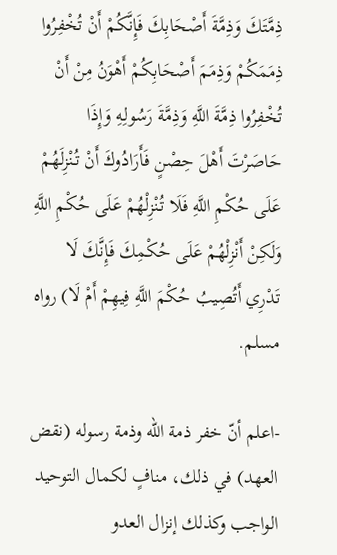ذِمَّتَكَ وَذِمَّةَ أَصْحَابِكَ فَإِنَّكُمْ أَنْ تُخْفِرُوا ذِمَمَكُمْ وَذِمَمَ أَصْحَابِكُمْ أَهْوَنُ مِنْ أَنْ تُخْفِرُوا ذِمَّةَ اللَّهِ وَذِمَّةَ رَسُولِهِ وَإِذَا حَاصَرْتَ أَهْلَ حِصْنٍ فَأَرَادُوكَ أَنْ تُنْزِلَهُمْ عَلَى حُكْمِ اللَّهِ فَلَا تُنْزِلْهُمْ عَلَى حُكْمِ اللَّهِ وَلَكِنْ أَنْزِلْهُمْ عَلَى حُكْمِكَ فَإِنَّكَ لَا تَدْرِي أَتُصِيبُ حُكْمَ اللَّهِ فِيهِمْ أَمْ لَا) رواه مسلم.

-اعلم أنّ خفر ذمة الله وذمة رسوله (نقض العهد) في ذلك، منافٍ لكمال التوحيد الواجب وكذلك إنزال العدو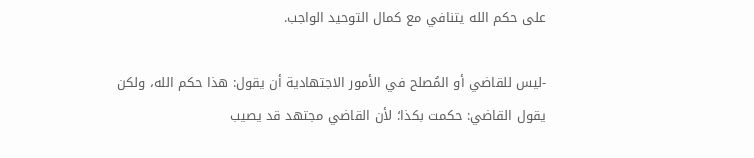على حكم الله يتنافي مع كمال التوحيد الواجب.

-ليس للقاضي أو المُصلح في الأمور الاجتهادية أن يقول: هذا حكم الله، ولكن يقول القاضي: حكمت بكذا؛ لأن القاضي مجتهد قد يصيب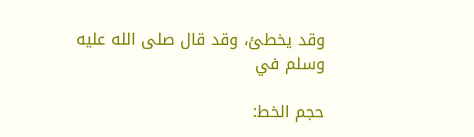وقد يخطئ، وقد قال صلى الله عليه وسلم في

حجم الخط: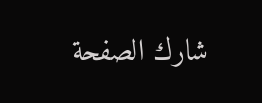شارك الصفحة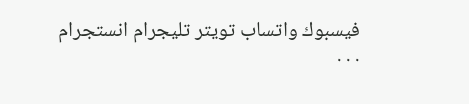فيسبوك واتساب تويتر تليجرام انستجرام
. . .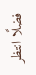فضلًا انتظر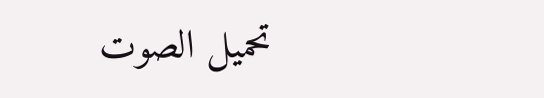تحميل الصوت